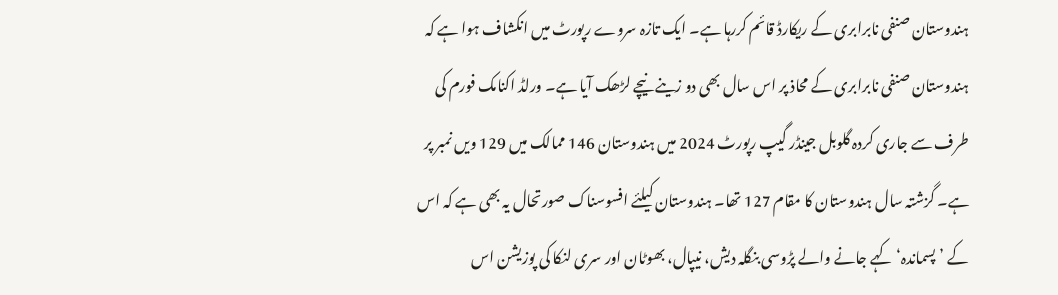ہندوستان صنفی نابرابری کے ریکارڈ قائم کررہا ہے۔ ایک تازہ سروے رپورٹ میں انکشاف ہوا ہے کہ ہندوستان صنفی نابرابری کے محاذ پر اس سال بھی دو زینے نیچے لڑھک آیا ہے۔ ورلڈ اکنامک فورم کی طرف سے جاری کردہ گلوبل جینڈر گیپ رپورٹ 2024 میں ہندوستان 146 ممالک میں 129 ویں نمبر پر ہے۔ گزشتہ سال ہندوستان کا مقام 127 تھا۔ ہندوستان کیلئے افسوسناک صورتحال یہ بھی ہے کہ اس کے ’پسماندہ‘ کہے جانے والے پڑوسی بنگلہ دیش، نیپال، بھوٹان اور سری لنکا کی پوزیشن اس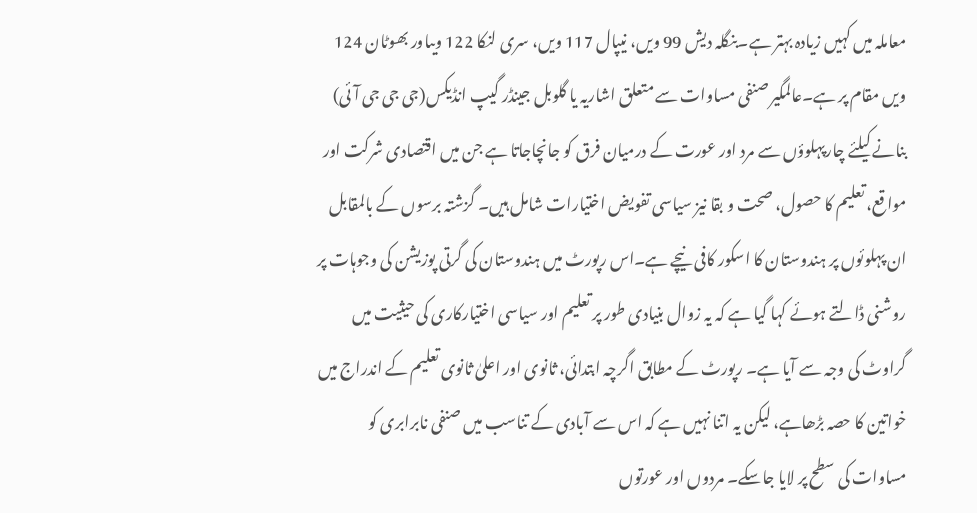معاملہ میں کہیں زیادہ بہتر ہے۔بنگلہ دیش 99 ویں، نیپال 117 ویں، سری لنکا 122 ویںاور بھوٹان 124 ویں مقام پر ہے۔عالمگیر صنفی مساوات سے متعلق اشاریہ یا گلوبل جینڈر گیپ انڈیکس(جی جی جی آئی) بنانے کیلئے چارپہلوؤں سے مرد اور عورت کے درمیان فرق کو جانچاجاتا ہے جن میں اقتصادی شرکت اور مواقع، تعلیم کا حصول، صحت و بقا نیز سیاسی تفویض اختیارات شامل ہیں۔ گزشتہ برسوں کے بالمقابل ان پہلوئوں پر ہندوستان کا اسکور کافی نیچے ہے۔اس رپورٹ میں ہندوستان کی گرتی پوزیشن کی وجوہات پر روشنی ڈالتے ہوئے کہا گیا ہے کہ یہ زوال بنیادی طور پر تعلیم اور سیاسی اختیارکاری کی حیثیت میں گراوٹ کی وجہ سے آیا ہے۔ رپورٹ کے مطابق اگرچہ ابتدائی، ثانوی اور اعلیٰ ثانوی تعلیم کے اندراج میں خواتین کا حصہ بڑھاہے، لیکن یہ اتنا نہیں ہے کہ اس سے آبادی کے تناسب میں صنفی نابرابری کو مساوات کی سطح پر لایا جاسکے۔ مردوں اور عورتوں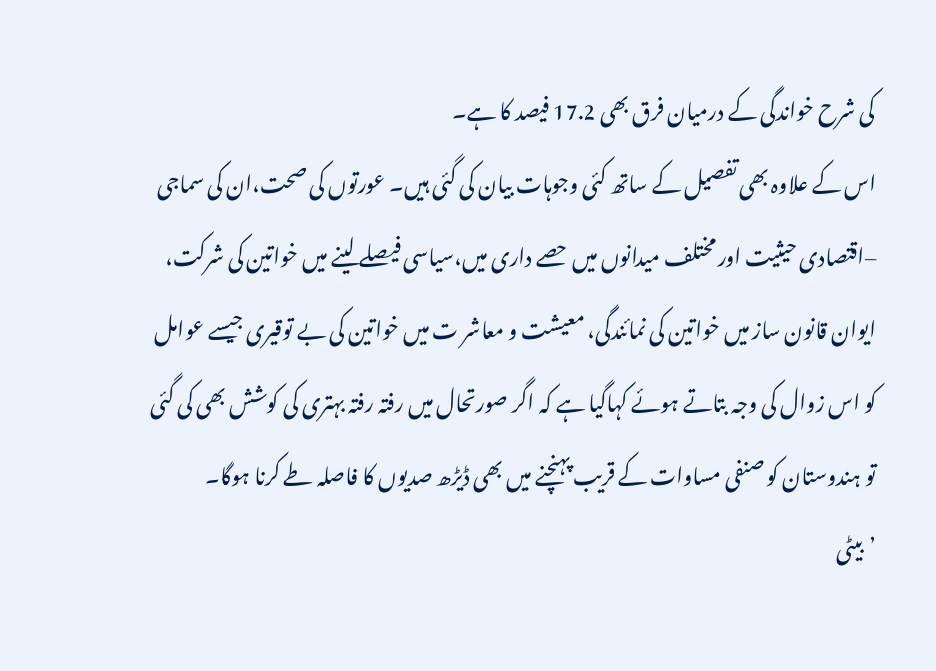کی شرح خواندگی کے درمیان فرق بھی 17.2 فیصد کا ہے۔
اس کے علاوہ بھی تفصیل کے ساتھ کئی وجوہات بیان کی گئی ہیں۔ عورتوں کی صحت،ان کی سماجی –اقتصادی حیثیت اور مختلف میدانوں میں حصے داری میں،سیاسی فیصلے لینے میں خواتین کی شرکت، ایوان قانون ساز میں خواتین کی نمائندگی، معیشت و معاشر ت میں خواتین کی بے توقیری جیسے عوامل کو اس زوال کی وجہ بتاتے ہوئے کہاگیا ہے کہ اگر صورتحال میں رفتہ رفتہ بہتری کی کوشش بھی کی گئی تو ہندوستان کو صنفی مساوات کے قریب پہنچنے میں بھی ڈیڑھ صدیوں کا فاصلہ طے کرنا ہوگا۔
’بیٹی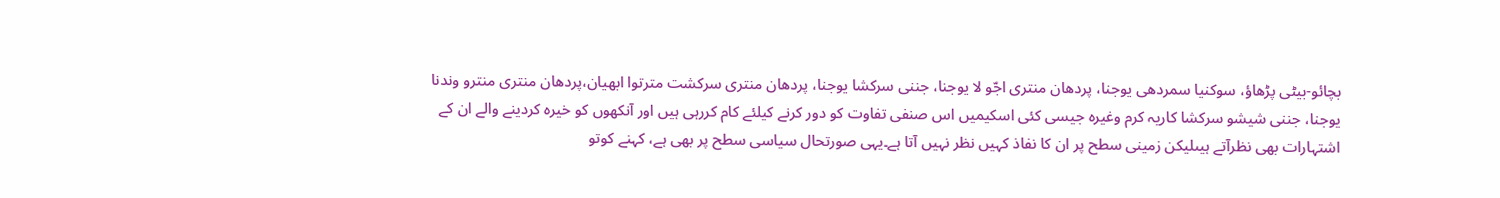بچائو-بیٹی پڑھاؤ، سوکنیا سمردھی یوجنا، پردھان منتری اجّو لا یوجنا، جننی سرکشا یوجنا، پردھان منتری سرکشت مترتوا ابھیان،پردھان منتری منترو وندنا یوجنا، جننی شیشو سرکشا کاریہ کرم وغیرہ جیسی کئی اسکیمیں اس صنفی تفاوت کو دور کرنے کیلئے کام کررہی ہیں اور آنکھوں کو خیرہ کردینے والے ان کے اشتہارات بھی نظرآتے ہیںلیکن زمینی سطح پر ان کا نفاذ کہیں نظر نہیں آتا ہے۔یہی صورتحال سیاسی سطح پر بھی ہے، کہنے کوتو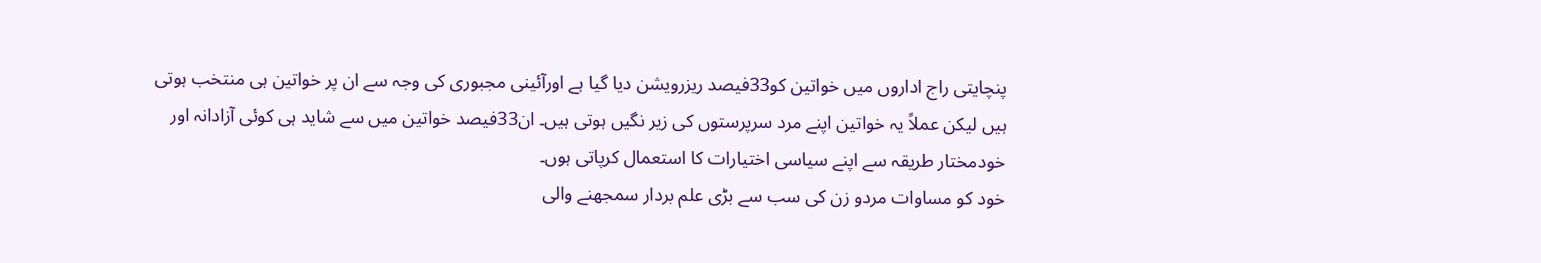پنچایتی راج اداروں میں خواتین کو33فیصد ریزرویشن دیا گیا ہے اورآئینی مجبوری کی وجہ سے ان پر خواتین ہی منتخب ہوتی ہیں لیکن عملاً یہ خواتین اپنے مرد سرپرستوں کی زیر نگیں ہوتی ہیں۔ ان33فیصد خواتین میں سے شاید ہی کوئی آزادانہ اور خودمختار طریقہ سے اپنے سیاسی اختیارات کا استعمال کرپاتی ہوں۔
خود کو مساوات مردو زن کی سب سے بڑی علم بردار سمجھنے والی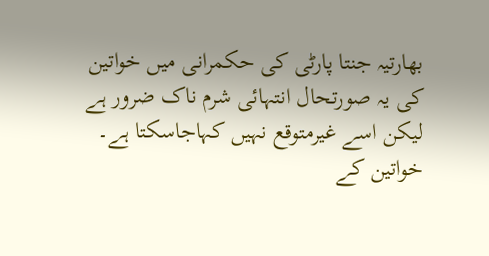بھارتیہ جنتا پارٹی کی حکمرانی میں خواتین کی یہ صورتحال انتہائی شرم ناک ضرور ہے لیکن اسے غیرمتوقع نہیں کہاجاسکتا ہے۔ خواتین کے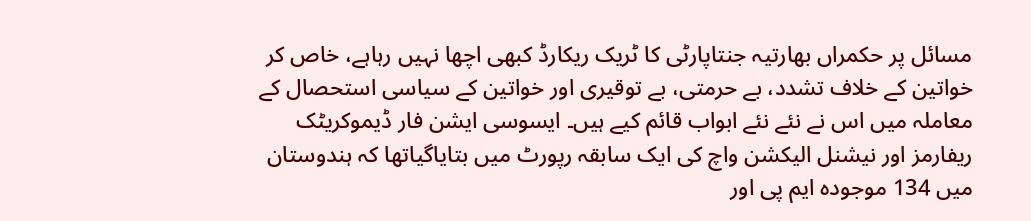مسائل پر حکمراں بھارتیہ جنتاپارٹی کا ٹریک ریکارڈ کبھی اچھا نہیں رہاہے، خاص کر خواتین کے خلاف تشدد، بے حرمتی، بے توقیری اور خواتین کے سیاسی استحصال کے معاملہ میں اس نے نئے نئے ابواب قائم کیے ہیں۔ ایسوسی ایشن فار ڈیموکریٹک ریفارمز اور نیشنل الیکشن واچ کی ایک سابقہ رپورٹ میں بتایاگیاتھا کہ ہندوستان میں 134 موجودہ ایم پی اور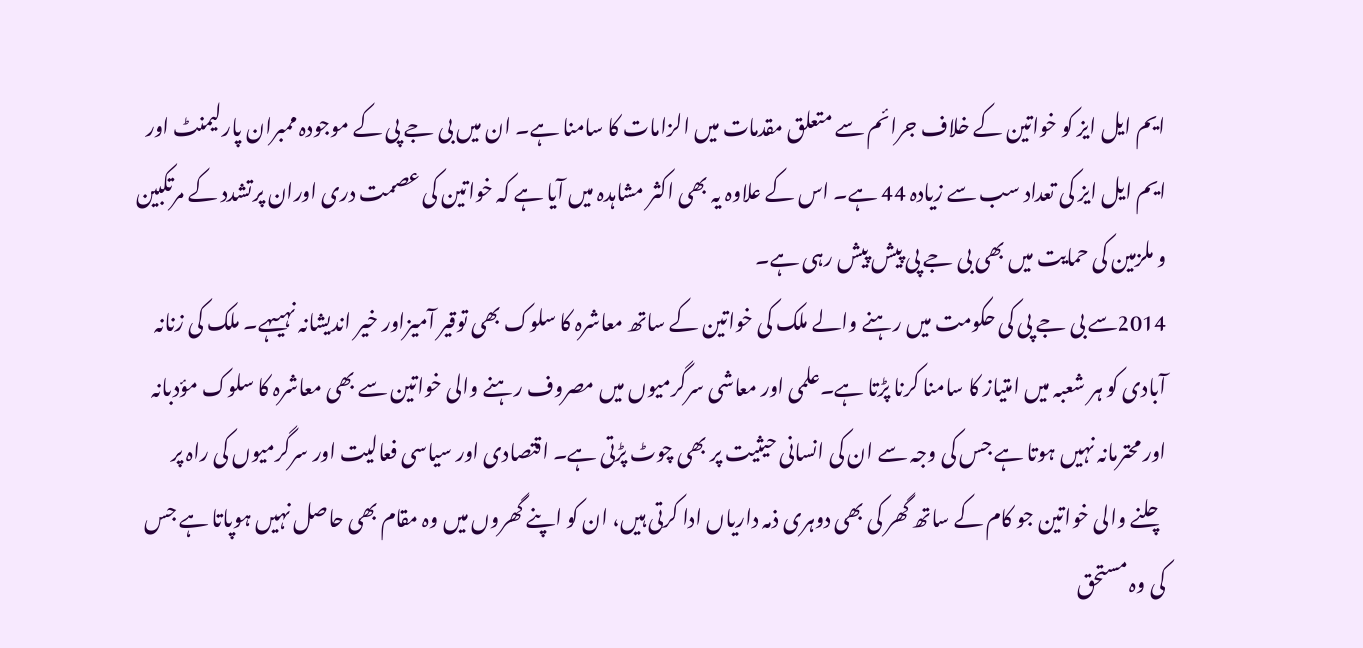ایم ایل ایز کو خواتین کے خلاف جرائم سے متعلق مقدمات میں الزامات کا سامنا ہے۔ ان میں بی جے پی کے موجودہ ممبران پارلیمنٹ اور ایم ایل ایز کی تعداد سب سے زیادہ 44 ہے۔ اس کے علاوہ یہ بھی اکثر مشاہدہ میں آیا ہے کہ خواتین کی عصمت دری اوران پرتشدد کے مرتکبین و ملزمین کی حمایت میں بھی بی جے پی پیش پیش رہی ہے۔
2014سے بی جے پی کی حکومت میں رہنے والے ملک کی خواتین کے ساتھ معاشرہ کا سلوک بھی توقیر آمیزاور خیر اندیشانہ نہیںہے۔ ملک کی زنانہ آبادی کو ہر شعبہ میں امتیاز کا سامنا کرنا پڑتا ہے۔علمی اور معاشی سرگرمیوں میں مصروف رہنے والی خواتین سے بھی معاشرہ کا سلوک مؤدبانہ اور محترمانہ نہیں ہوتا ہے جس کی وجہ سے ان کی انسانی حیثیت پر بھی چوٹ پڑتی ہے۔ اقتصادی اور سیاسی فعالیت اور سرگرمیوں کی راہ پر چلنے والی خواتین جو کام کے ساتھ گھر کی بھی دوہری ذمہ داریاں ادا کرتی ہیں، ان کو اپنے گھروں میں وہ مقام بھی حاصل نہیں ہوپاتا ہے جس کی وہ مستحق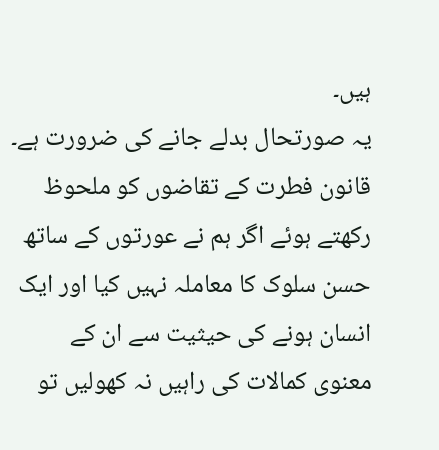ہیں۔
یہ صورتحال بدلے جانے کی ضرورت ہے۔ قانون فطرت کے تقاضوں کو ملحوظ رکھتے ہوئے اگر ہم نے عورتوں کے ساتھ حسن سلوک کا معاملہ نہیں کیا اور ایک انسان ہونے کی حیثیت سے ان کے معنوی کمالات کی راہیں نہ کھولیں تو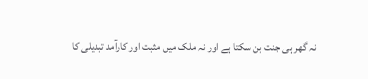نہ گھر ہی جنت بن سکتا ہے اور نہ ملک میں مثبت اور کارآمد تبدیلی کا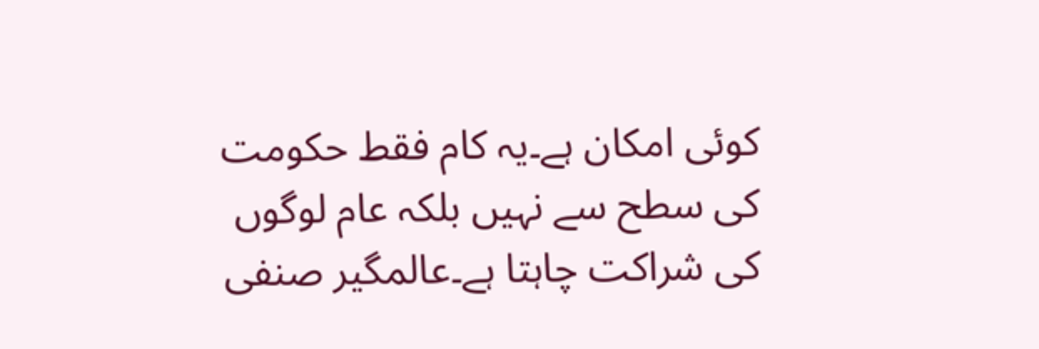کوئی امکان ہے۔یہ کام فقط حکومت کی سطح سے نہیں بلکہ عام لوگوں کی شراکت چاہتا ہے۔عالمگیر صنفی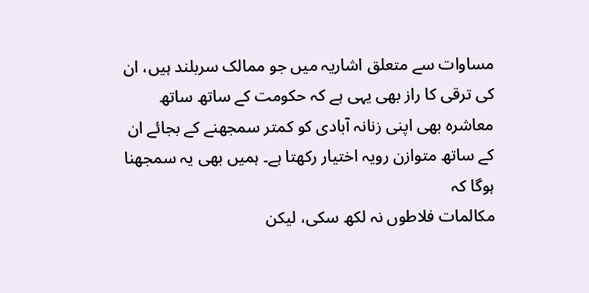مساوات سے متعلق اشاریہ میں جو ممالک سربلند ہیں، ان کی ترقی کا راز بھی یہی ہے کہ حکومت کے ساتھ ساتھ معاشرہ بھی اپنی زنانہ آبادی کو کمتر سمجھنے کے بجائے ان کے ساتھ متوازن رویہ اختیار رکھتا ہے۔ ہمیں بھی یہ سمجھنا ہوگا کہ
مکالمات فلاطوں نہ لکھ سکی، لیکن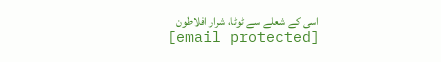اسی کے شعلے سے ٹوٹا، شرار افلاطون
[email protected]